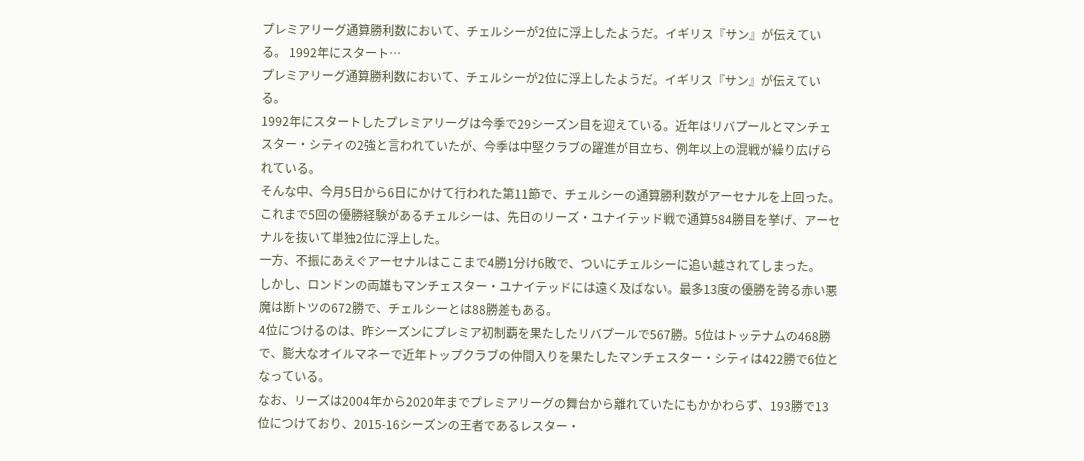プレミアリーグ通算勝利数において、チェルシーが2位に浮上したようだ。イギリス『サン』が伝えている。 1992年にスタート…
プレミアリーグ通算勝利数において、チェルシーが2位に浮上したようだ。イギリス『サン』が伝えている。
1992年にスタートしたプレミアリーグは今季で29シーズン目を迎えている。近年はリバプールとマンチェスター・シティの2強と言われていたが、今季は中堅クラブの躍進が目立ち、例年以上の混戦が繰り広げられている。
そんな中、今月5日から6日にかけて行われた第11節で、チェルシーの通算勝利数がアーセナルを上回った。これまで5回の優勝経験があるチェルシーは、先日のリーズ・ユナイテッド戦で通算584勝目を挙げ、アーセナルを抜いて単独2位に浮上した。
一方、不振にあえぐアーセナルはここまで4勝1分け6敗で、ついにチェルシーに追い越されてしまった。
しかし、ロンドンの両雄もマンチェスター・ユナイテッドには遠く及ばない。最多13度の優勝を誇る赤い悪魔は断トツの672勝で、チェルシーとは88勝差もある。
4位につけるのは、昨シーズンにプレミア初制覇を果たしたリバプールで567勝。5位はトッテナムの468勝で、膨大なオイルマネーで近年トップクラブの仲間入りを果たしたマンチェスター・シティは422勝で6位となっている。
なお、リーズは2004年から2020年までプレミアリーグの舞台から離れていたにもかかわらず、193勝で13位につけており、2015-16シーズンの王者であるレスター・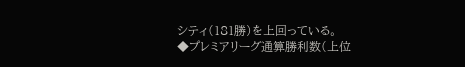シティ(181勝)を上回っている。
◆プレミアリーグ通算勝利数(上位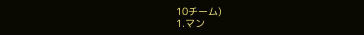10チーム)
1.マン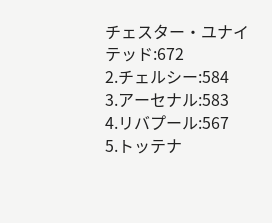チェスター・ユナイテッド:672
2.チェルシー:584
3.アーセナル:583
4.リバプール:567
5.トッテナ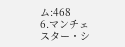ム:468
6.マンチェスター・シ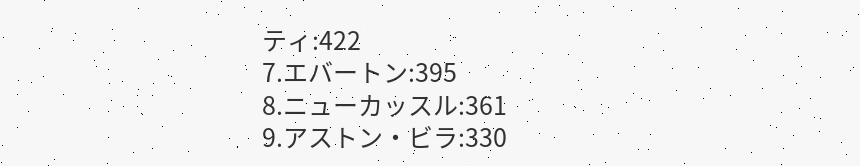ティ:422
7.エバートン:395
8.ニューカッスル:361
9.アストン・ビラ:330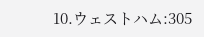10.ウェストハム:305